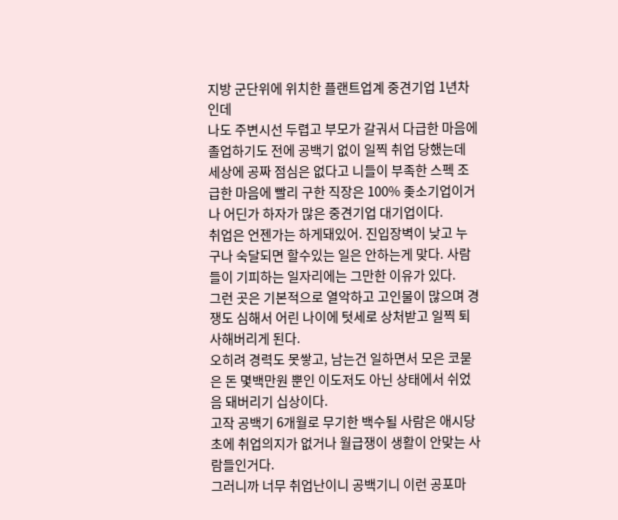지방 군단위에 위치한 플랜트업계 중견기업 1년차인데
나도 주변시선 두렵고 부모가 갈궈서 다급한 마음에 졸업하기도 전에 공백기 없이 일찍 취업 당했는데
세상에 공짜 점심은 없다고 니들이 부족한 스펙 조급한 마음에 빨리 구한 직장은 100% 좆소기업이거나 어딘가 하자가 많은 중견기업 대기업이다.
취업은 언젠가는 하게돼있어. 진입장벽이 낮고 누구나 숙달되면 할수있는 일은 안하는게 맞다. 사람들이 기피하는 일자리에는 그만한 이유가 있다.
그런 곳은 기본적으로 열악하고 고인물이 많으며 경쟁도 심해서 어린 나이에 텃세로 상처받고 일찍 퇴사해버리게 된다.
오히려 경력도 못쌓고, 남는건 일하면서 모은 코묻은 돈 몇백만원 뿐인 이도저도 아닌 상태에서 쉬었음 돼버리기 십상이다.
고작 공백기 6개월로 무기한 백수될 사람은 애시당초에 취업의지가 없거나 월급쟁이 생활이 안맞는 사람들인거다.
그러니까 너무 취업난이니 공백기니 이런 공포마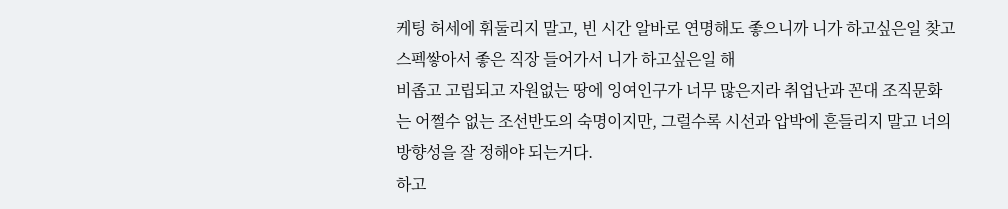케팅 허세에 휘둘리지 말고, 빈 시간 알바로 연명해도 좋으니까 니가 하고싶은일 찾고 스펙쌓아서 좋은 직장 들어가서 니가 하고싶은일 해
비좁고 고립되고 자원없는 땅에 잉여인구가 너무 많은지라 취업난과 꼰대 조직문화는 어쩔수 없는 조선반도의 숙명이지만, 그럴수록 시선과 압박에 흔들리지 말고 너의 방향성을 잘 정해야 되는거다.
하고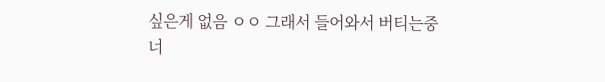싶은게 없음 ㅇㅇ 그래서 들어와서 버티는중
너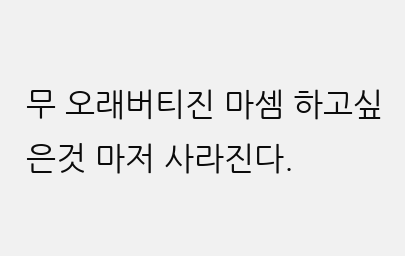무 오래버티진 마셈 하고싶은것 마저 사라진다.